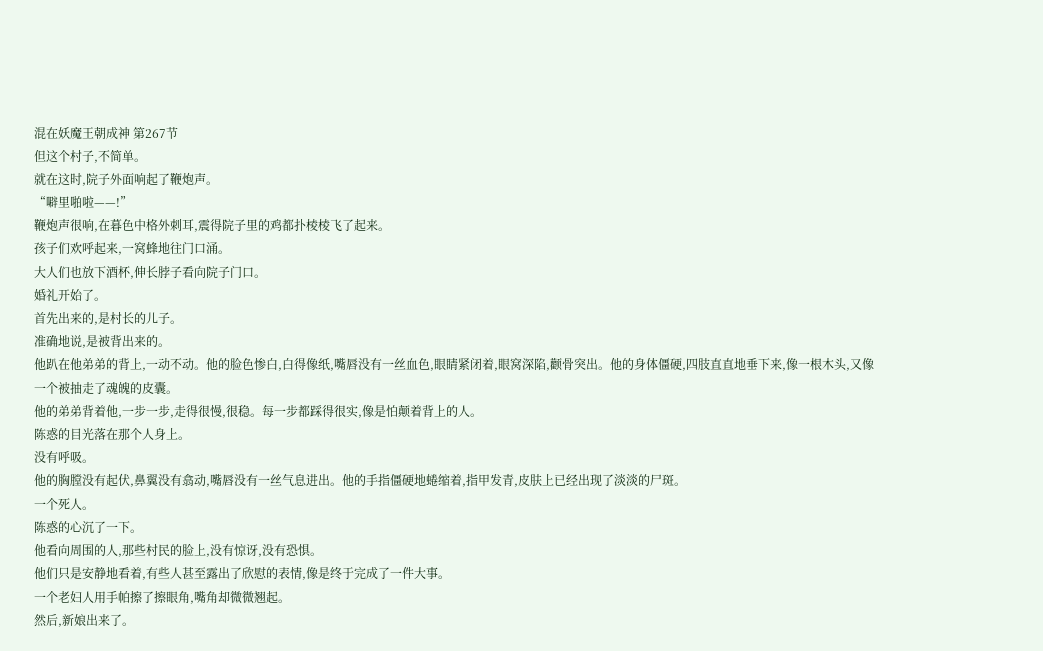混在妖魔王朝成神 第267节
但这个村子,不简单。
就在这时,院子外面响起了鞭炮声。
“噼里啪啦——!”
鞭炮声很响,在暮色中格外刺耳,震得院子里的鸡都扑棱棱飞了起来。
孩子们欢呼起来,一窝蜂地往门口涌。
大人们也放下酒杯,伸长脖子看向院子门口。
婚礼开始了。
首先出来的,是村长的儿子。
准确地说,是被背出来的。
他趴在他弟弟的背上,一动不动。他的脸色惨白,白得像纸,嘴唇没有一丝血色,眼睛紧闭着,眼窝深陷,颧骨突出。他的身体僵硬,四肢直直地垂下来,像一根木头,又像一个被抽走了魂魄的皮囊。
他的弟弟背着他,一步一步,走得很慢,很稳。每一步都踩得很实,像是怕颠着背上的人。
陈惑的目光落在那个人身上。
没有呼吸。
他的胸膛没有起伏,鼻翼没有翕动,嘴唇没有一丝气息进出。他的手指僵硬地蜷缩着,指甲发青,皮肤上已经出现了淡淡的尸斑。
一个死人。
陈惑的心沉了一下。
他看向周围的人,那些村民的脸上,没有惊讶,没有恐惧。
他们只是安静地看着,有些人甚至露出了欣慰的表情,像是终于完成了一件大事。
一个老妇人用手帕擦了擦眼角,嘴角却微微翘起。
然后,新娘出来了。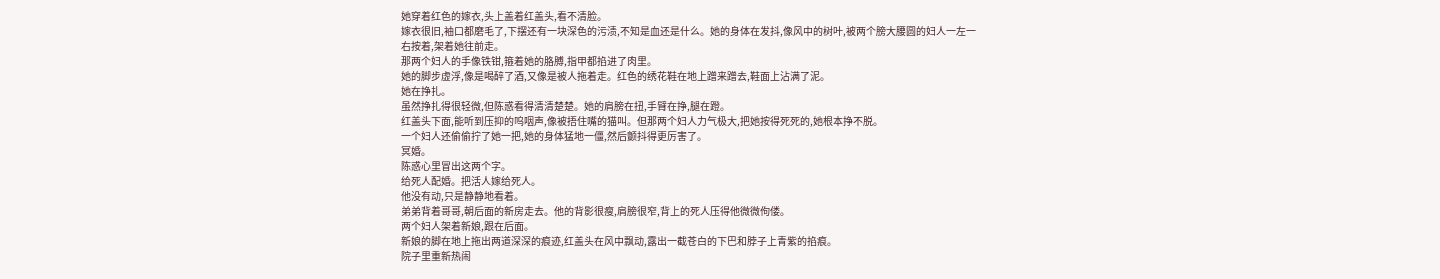她穿着红色的嫁衣,头上盖着红盖头,看不清脸。
嫁衣很旧,袖口都磨毛了,下摆还有一块深色的污渍,不知是血还是什么。她的身体在发抖,像风中的树叶,被两个膀大腰圆的妇人一左一右按着,架着她往前走。
那两个妇人的手像铁钳,箍着她的胳膊,指甲都掐进了肉里。
她的脚步虚浮,像是喝醉了酒,又像是被人拖着走。红色的绣花鞋在地上蹭来蹭去,鞋面上沾满了泥。
她在挣扎。
虽然挣扎得很轻微,但陈惑看得清清楚楚。她的肩膀在扭,手臂在挣,腿在蹬。
红盖头下面,能听到压抑的呜咽声,像被捂住嘴的猫叫。但那两个妇人力气极大,把她按得死死的,她根本挣不脱。
一个妇人还偷偷拧了她一把,她的身体猛地一僵,然后颤抖得更厉害了。
冥婚。
陈惑心里冒出这两个字。
给死人配婚。把活人嫁给死人。
他没有动,只是静静地看着。
弟弟背着哥哥,朝后面的新房走去。他的背影很瘦,肩膀很窄,背上的死人压得他微微佝偻。
两个妇人架着新娘,跟在后面。
新娘的脚在地上拖出两道深深的痕迹,红盖头在风中飘动,露出一截苍白的下巴和脖子上青紫的掐痕。
院子里重新热闹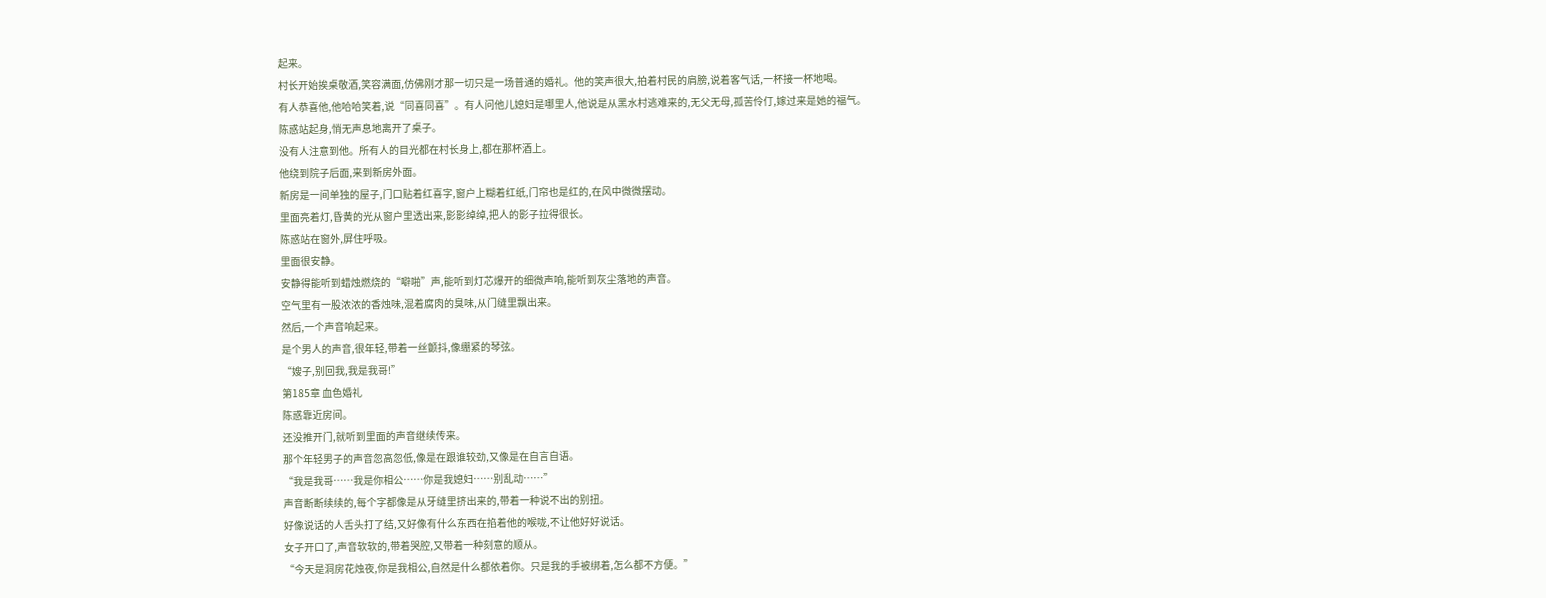起来。
村长开始挨桌敬酒,笑容满面,仿佛刚才那一切只是一场普通的婚礼。他的笑声很大,拍着村民的肩膀,说着客气话,一杯接一杯地喝。
有人恭喜他,他哈哈笑着,说“同喜同喜”。有人问他儿媳妇是哪里人,他说是从黑水村逃难来的,无父无母,孤苦伶仃,嫁过来是她的福气。
陈惑站起身,悄无声息地离开了桌子。
没有人注意到他。所有人的目光都在村长身上,都在那杯酒上。
他绕到院子后面,来到新房外面。
新房是一间单独的屋子,门口贴着红喜字,窗户上糊着红纸,门帘也是红的,在风中微微摆动。
里面亮着灯,昏黄的光从窗户里透出来,影影绰绰,把人的影子拉得很长。
陈惑站在窗外,屏住呼吸。
里面很安静。
安静得能听到蜡烛燃烧的“噼啪”声,能听到灯芯爆开的细微声响,能听到灰尘落地的声音。
空气里有一股浓浓的香烛味,混着腐肉的臭味,从门缝里飘出来。
然后,一个声音响起来。
是个男人的声音,很年轻,带着一丝颤抖,像绷紧的琴弦。
“嫂子,别回我,我是我哥!”
第185章 血色婚礼
陈惑靠近房间。
还没推开门,就听到里面的声音继续传来。
那个年轻男子的声音忽高忽低,像是在跟谁较劲,又像是在自言自语。
“我是我哥……我是你相公……你是我媳妇……别乱动……”
声音断断续续的,每个字都像是从牙缝里挤出来的,带着一种说不出的别扭。
好像说话的人舌头打了结,又好像有什么东西在掐着他的喉咙,不让他好好说话。
女子开口了,声音软软的,带着哭腔,又带着一种刻意的顺从。
“今天是洞房花烛夜,你是我相公,自然是什么都依着你。只是我的手被绑着,怎么都不方便。”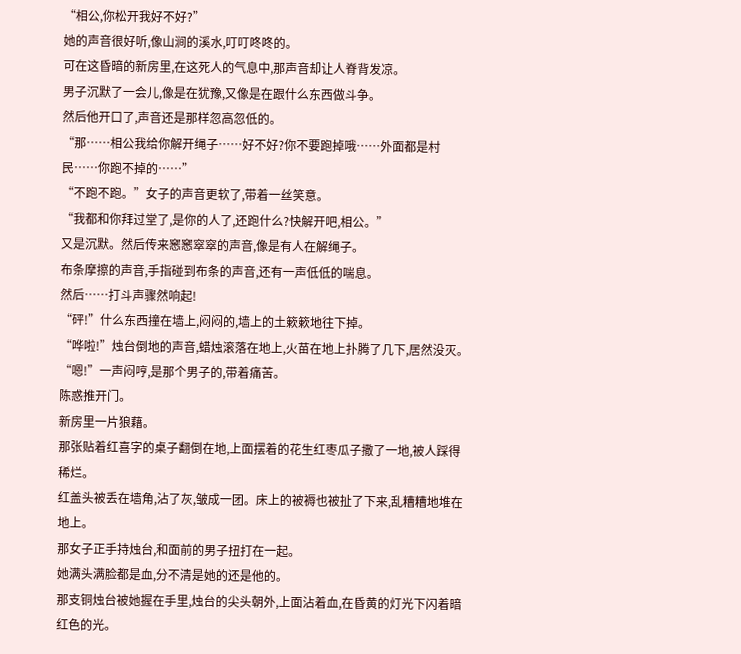“相公,你松开我好不好?”
她的声音很好听,像山涧的溪水,叮叮咚咚的。
可在这昏暗的新房里,在这死人的气息中,那声音却让人脊背发凉。
男子沉默了一会儿,像是在犹豫,又像是在跟什么东西做斗争。
然后他开口了,声音还是那样忽高忽低的。
“那……相公我给你解开绳子……好不好?你不要跑掉哦……外面都是村民……你跑不掉的……”
“不跑不跑。”女子的声音更软了,带着一丝笑意。
“我都和你拜过堂了,是你的人了,还跑什么?快解开吧,相公。”
又是沉默。然后传来窸窸窣窣的声音,像是有人在解绳子。
布条摩擦的声音,手指碰到布条的声音,还有一声低低的喘息。
然后……打斗声骤然响起!
“砰!”什么东西撞在墙上,闷闷的,墙上的土簌簌地往下掉。
“哗啦!”烛台倒地的声音,蜡烛滚落在地上,火苗在地上扑腾了几下,居然没灭。
“嗯!”一声闷哼,是那个男子的,带着痛苦。
陈惑推开门。
新房里一片狼藉。
那张贴着红喜字的桌子翻倒在地,上面摆着的花生红枣瓜子撒了一地,被人踩得稀烂。
红盖头被丢在墙角,沾了灰,皱成一团。床上的被褥也被扯了下来,乱糟糟地堆在地上。
那女子正手持烛台,和面前的男子扭打在一起。
她满头满脸都是血,分不清是她的还是他的。
那支铜烛台被她握在手里,烛台的尖头朝外,上面沾着血,在昏黄的灯光下闪着暗红色的光。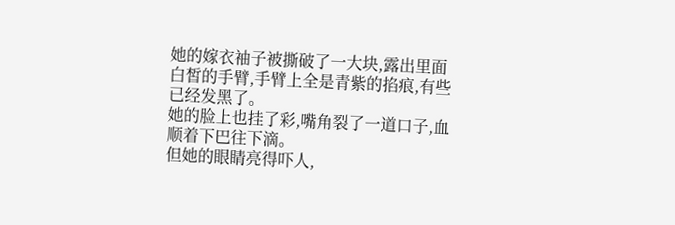她的嫁衣袖子被撕破了一大块,露出里面白皙的手臂,手臂上全是青紫的掐痕,有些已经发黑了。
她的脸上也挂了彩,嘴角裂了一道口子,血顺着下巴往下滴。
但她的眼睛亮得吓人,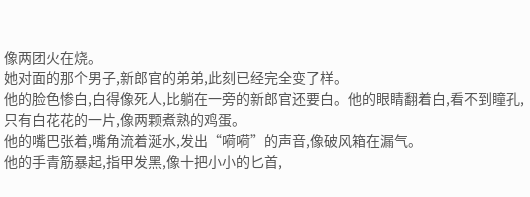像两团火在烧。
她对面的那个男子,新郎官的弟弟,此刻已经完全变了样。
他的脸色惨白,白得像死人,比躺在一旁的新郎官还要白。他的眼睛翻着白,看不到瞳孔,只有白花花的一片,像两颗煮熟的鸡蛋。
他的嘴巴张着,嘴角流着涎水,发出“嗬嗬”的声音,像破风箱在漏气。
他的手青筋暴起,指甲发黑,像十把小小的匕首,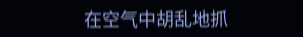在空气中胡乱地抓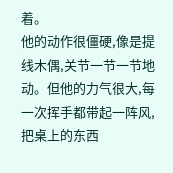着。
他的动作很僵硬,像是提线木偶,关节一节一节地动。但他的力气很大,每一次挥手都带起一阵风,把桌上的东西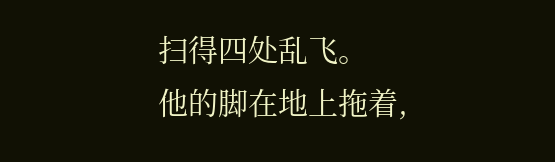扫得四处乱飞。
他的脚在地上拖着,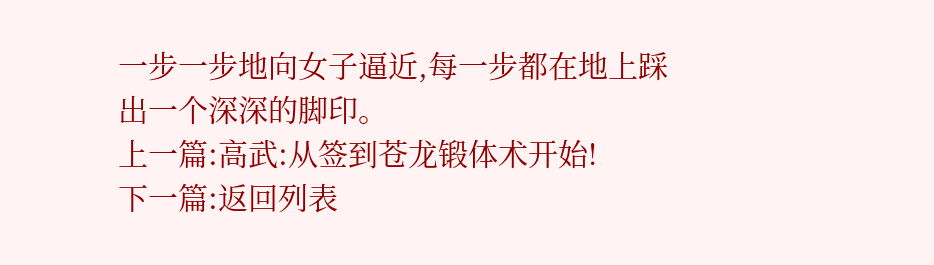一步一步地向女子逼近,每一步都在地上踩出一个深深的脚印。
上一篇:高武:从签到苍龙锻体术开始!
下一篇:返回列表